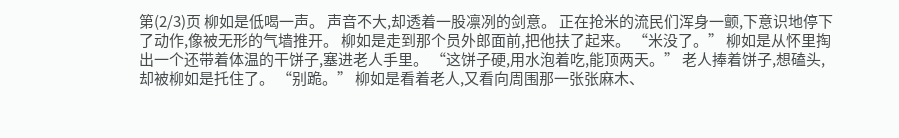第(2/3)页 柳如是低喝一声。 声音不大,却透着一股凛冽的剑意。 正在抢米的流民们浑身一颤,下意识地停下了动作,像被无形的气墙推开。 柳如是走到那个员外郎面前,把他扶了起来。 “米没了。” 柳如是从怀里掏出一个还带着体温的干饼子,塞进老人手里。 “这饼子硬,用水泡着吃,能顶两天。” 老人捧着饼子,想磕头,却被柳如是托住了。 “别跪。” 柳如是看着老人,又看向周围那一张张麻木、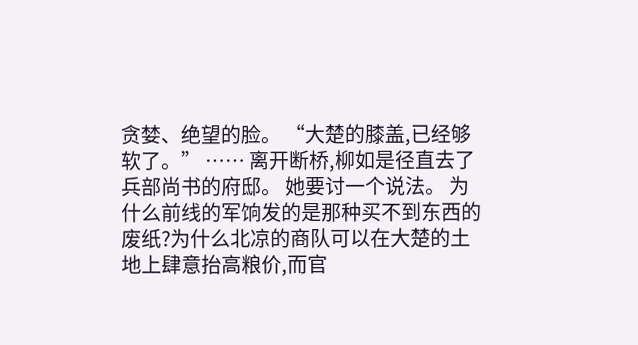贪婪、绝望的脸。 “大楚的膝盖,已经够软了。” …… 离开断桥,柳如是径直去了兵部尚书的府邸。 她要讨一个说法。 为什么前线的军饷发的是那种买不到东西的废纸?为什么北凉的商队可以在大楚的土地上肆意抬高粮价,而官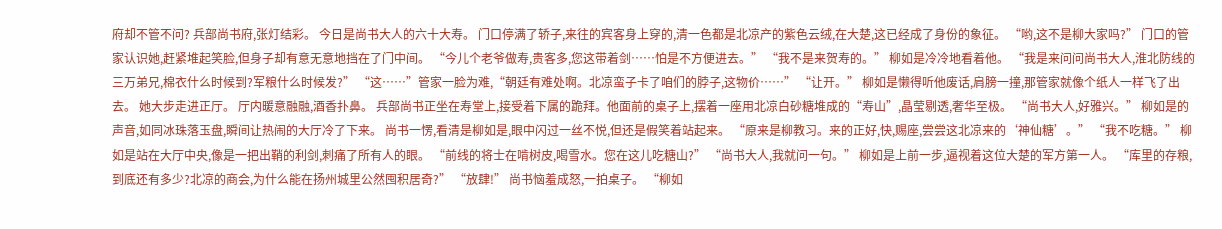府却不管不问? 兵部尚书府,张灯结彩。 今日是尚书大人的六十大寿。 门口停满了轿子,来往的宾客身上穿的,清一色都是北凉产的紫色云绒,在大楚,这已经成了身份的象征。 “哟,这不是柳大家吗?” 门口的管家认识她,赶紧堆起笑脸,但身子却有意无意地挡在了门中间。 “今儿个老爷做寿,贵客多,您这带着剑……怕是不方便进去。” “我不是来贺寿的。” 柳如是冷冷地看着他。 “我是来问问尚书大人,淮北防线的三万弟兄,棉衣什么时候到?军粮什么时候发?” “这……”管家一脸为难,“朝廷有难处啊。北凉蛮子卡了咱们的脖子,这物价……” “让开。” 柳如是懒得听他废话,肩膀一撞,那管家就像个纸人一样飞了出去。 她大步走进正厅。 厅内暖意融融,酒香扑鼻。 兵部尚书正坐在寿堂上,接受着下属的跪拜。他面前的桌子上,摆着一座用北凉白砂糖堆成的“寿山”,晶莹剔透,奢华至极。 “尚书大人,好雅兴。” 柳如是的声音,如同冰珠落玉盘,瞬间让热闹的大厅冷了下来。 尚书一愣,看清是柳如是,眼中闪过一丝不悦,但还是假笑着站起来。 “原来是柳教习。来的正好,快,赐座,尝尝这北凉来的‘神仙糖’。” “我不吃糖。” 柳如是站在大厅中央,像是一把出鞘的利剑,刺痛了所有人的眼。 “前线的将士在啃树皮,喝雪水。您在这儿吃糖山?” “尚书大人,我就问一句。” 柳如是上前一步,逼视着这位大楚的军方第一人。 “库里的存粮,到底还有多少?北凉的商会,为什么能在扬州城里公然囤积居奇?” “放肆!” 尚书恼羞成怒,一拍桌子。 “柳如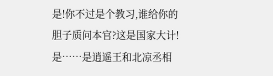是!你不过是个教习,谁给你的胆子质问本官?这是国家大计!是……是逍遥王和北凉丞相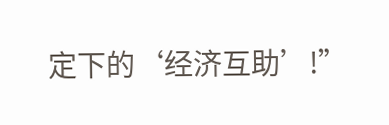定下的‘经济互助’!”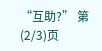“互助?” 第(2/3)页